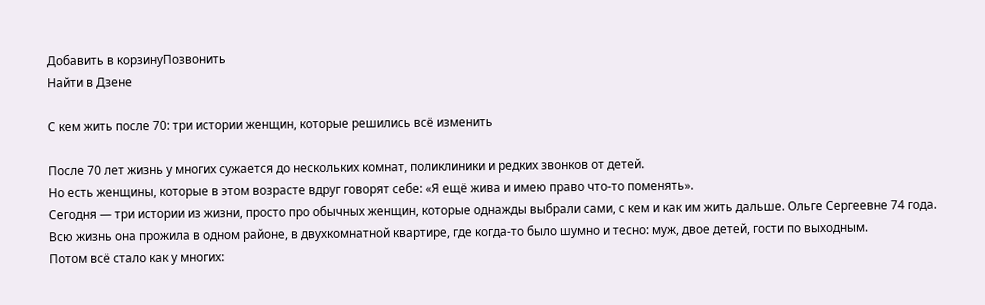Добавить в корзинуПозвонить
Найти в Дзене

С кем жить после 70: три истории женщин, которые решились всё изменить

После 70 лет жизнь у многих сужается до нескольких комнат, поликлиники и редких звонков от детей.
Но есть женщины, которые в этом возрасте вдруг говорят себе: «Я ещё жива и имею право что‑то поменять».
Сегодня — три истории из жизни, просто про обычных женщин, которые однажды выбрали сами, с кем и как им жить дальше. Ольге Сергеевне 74 года.
Всю жизнь она прожила в одном районе, в двухкомнатной квартире, где когда‑то было шумно и тесно: муж, двое детей, гости по выходным.
Потом всё стало как у многих: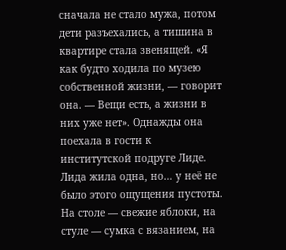сначала не стало мужа, потом дети разъехались, а тишина в квартире стала звенящей. «Я как будто ходила по музею собственной жизни, — говорит она. — Вещи есть, а жизни в них уже нет». Однажды она поехала в гости к институтской подруге Лиде.
Лида жила одна, но… у неё не было этого ощущения пустоты.
На столе — свежие яблоки, на стуле — сумка с вязанием, на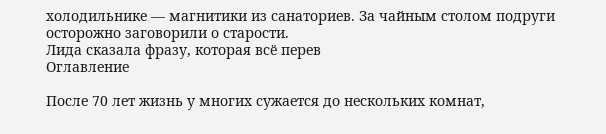холодильнике — магнитики из санаториев. За чайным столом подруги осторожно заговорили о старости.
Лида сказала фразу, которая всё перев
Оглавление

После 70 лет жизнь у многих сужается до нескольких комнат,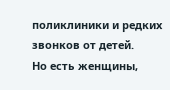поликлиники и редких звонков от детей.
Но есть женщины,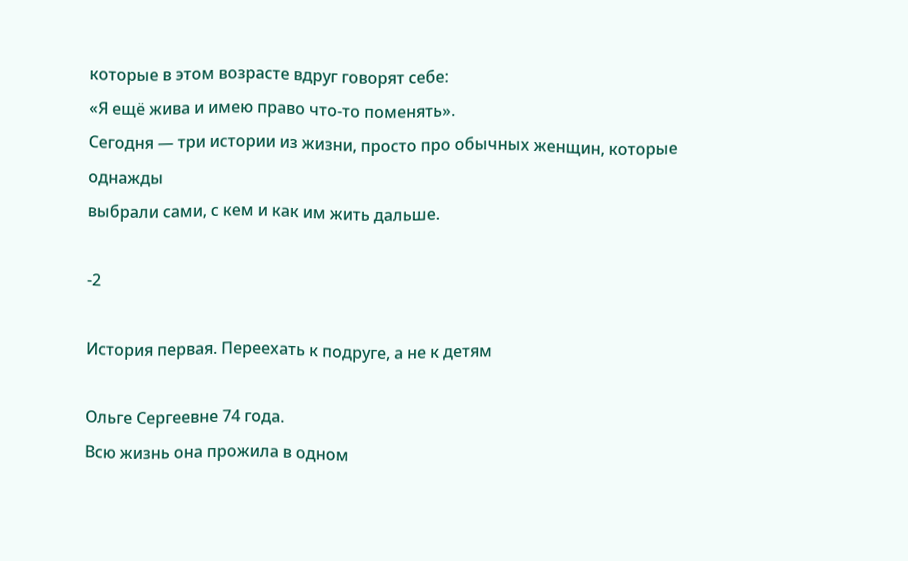которые в этом возрасте вдруг говорят себе:
«Я ещё жива и имею право что‑то поменять».
Сегодня — три истории из жизни, просто про обычных женщин, которые однажды
выбрали сами, с кем и как им жить дальше.

-2

История первая. Переехать к подруге, а не к детям

Ольге Сергеевне 74 года.
Всю жизнь она прожила в одном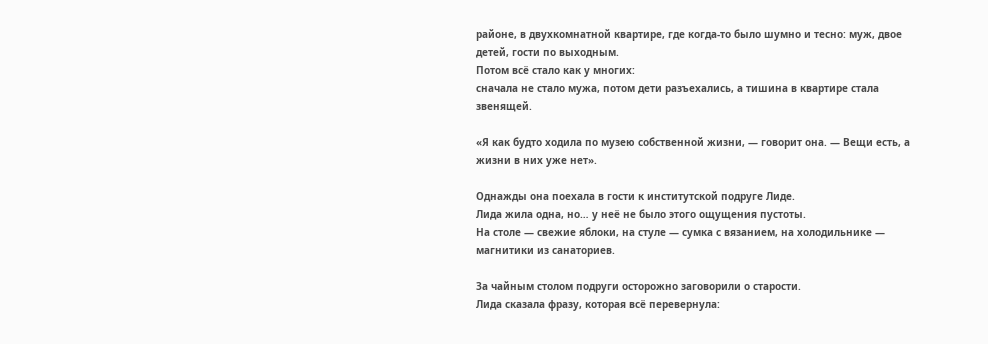районе, в двухкомнатной квартире, где когда‑то было шумно и тесно: муж, двое детей, гости по выходным.
Потом всё стало как у многих:
сначала не стало мужа, потом дети разъехались, а тишина в квартире стала звенящей.

«Я как будто ходила по музею собственной жизни, — говорит она. — Вещи есть, а жизни в них уже нет».

Однажды она поехала в гости к институтской подруге Лиде.
Лида жила одна, но… у неё не было этого ощущения пустоты.
На столе — свежие яблоки, на стуле — сумка с вязанием, на холодильнике — магнитики из санаториев.

За чайным столом подруги осторожно заговорили о старости.
Лида сказала фразу, которая всё перевернула: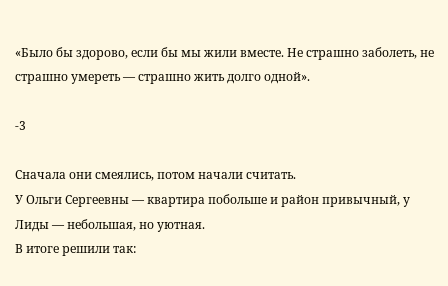«Было бы здорово, если бы мы жили вместе. Не страшно заболеть, не страшно умереть — страшно жить долго одной».

-3

Сначала они смеялись, потом начали считать.
У Ольги Сергеевны — квартира побольше и район привычный, у Лиды — небольшая, но уютная.
В итоге решили так: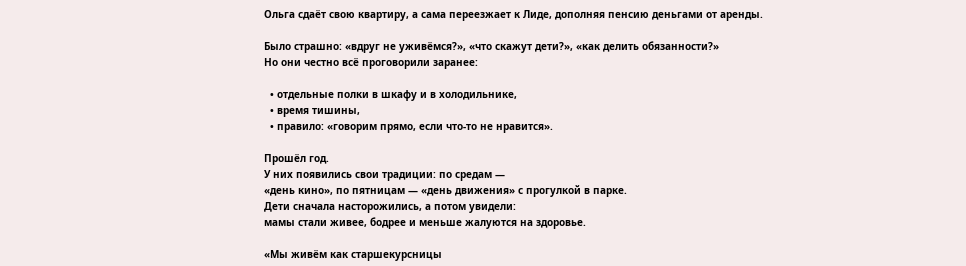Ольга сдаёт свою квартиру, а сама переезжает к Лиде, дополняя пенсию деньгами от аренды.

Было страшно: «вдруг не уживёмся?», «что скажут дети?», «как делить обязанности?»
Но они честно всё проговорили заранее:

  • отдельные полки в шкафу и в холодильнике,
  • время тишины,
  • правило: «говорим прямо, если что‑то не нравится».

Прошёл год.
У них появились свои традиции: по средам —
«день кино», по пятницам — «день движения» с прогулкой в парке.
Дети сначала насторожились, а потом увидели:
мамы стали живее, бодрее и меньше жалуются на здоровье.

«Мы живём как старшекурсницы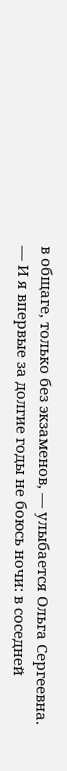в общаге, только без экзаменов, — улыбается Ольга Сергеевна. — И я впервые за долгие годы не боюсь ночи: в соседней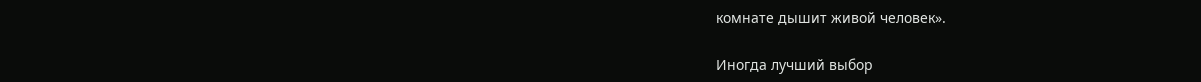комнате дышит живой человек».

Иногда лучший выбор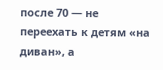после 70 — не переехать к детям «на диван», а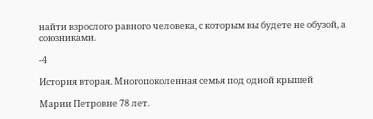найти взрослого равного человека, с которым вы будете не обузой, а союзниками.

-4

История вторая. Многопоколенная семья под одной крышей

Марии Петровне 78 лет.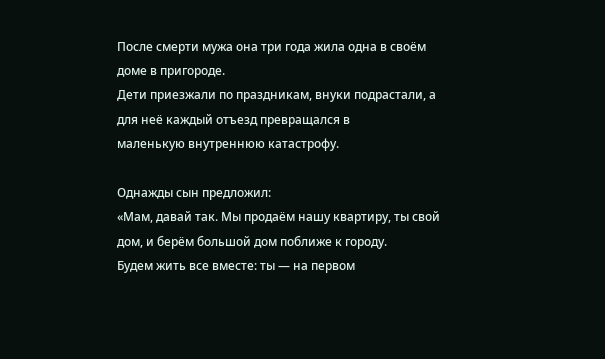После смерти мужа она три года жила одна в своём доме в пригороде.
Дети приезжали по праздникам, внуки подрастали, а для неё каждый отъезд превращался в
маленькую внутреннюю катастрофу.

Однажды сын предложил:
«Мам, давай так. Мы продаём нашу квартиру, ты свой дом, и берём большой дом поближе к городу.
Будем жить все вместе: ты — на первом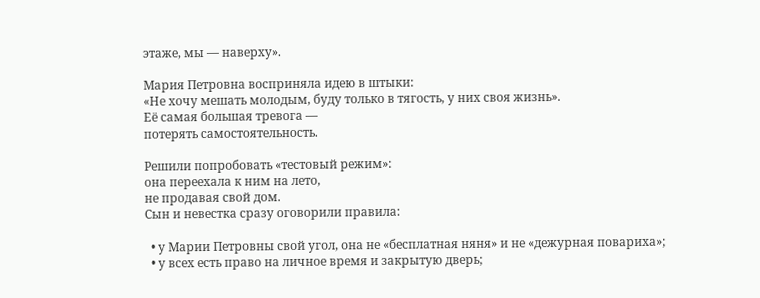этаже, мы — наверху».

Мария Петровна восприняла идею в штыки:
«Не хочу мешать молодым, буду только в тягость, у них своя жизнь».
Её самая большая тревога —
потерять самостоятельность.

Решили попробовать «тестовый режим»:
она переехала к ним на лето,
не продавая свой дом.
Сын и невестка сразу оговорили правила:

  • у Марии Петровны свой угол, она не «бесплатная няня» и не «дежурная повариха»;
  • у всех есть право на личное время и закрытую дверь;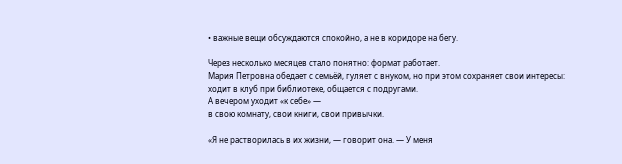• важные вещи обсуждаются спокойно, а не в коридоре на бегу.

Через несколько месяцев стало понятно: формат работает.
Мария Петровна обедает с семьёй, гуляет с внуком, но при этом сохраняет свои интересы:
ходит в клуб при библиотеке, общается с подругами.
А вечером уходит «к себе» —
в свою комнату, свои книги, свои привычки.

«Я не растворилась в их жизни, — говорит она. — У меня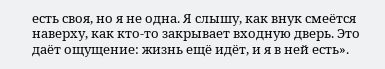есть своя, но я не одна. Я слышу, как внук смеётся наверху, как кто‑то закрывает входную дверь. Это даёт ощущение: жизнь ещё идёт, и я в ней есть».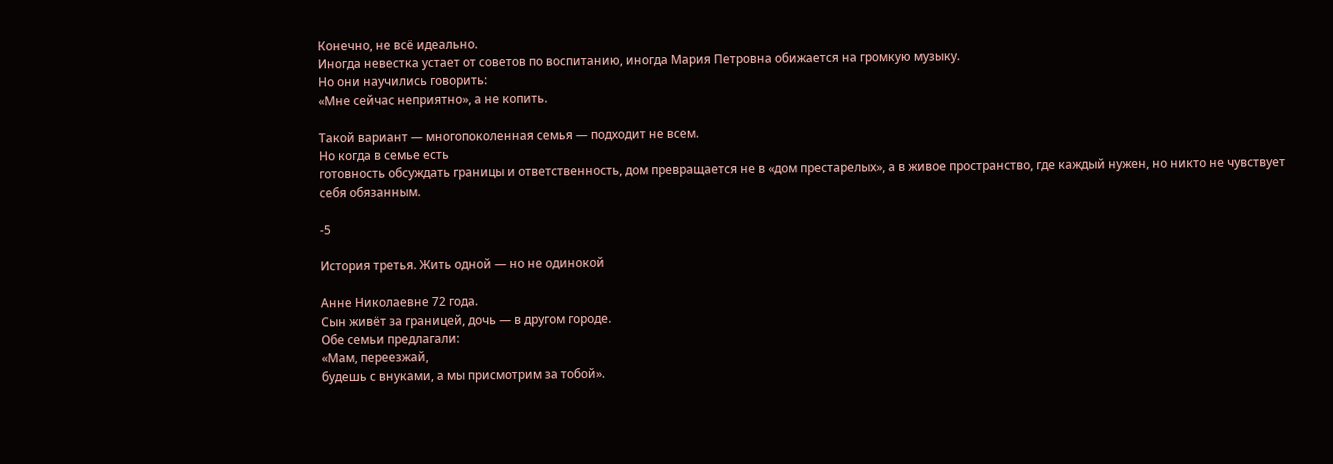Конечно, не всё идеально.
Иногда невестка устает от советов по воспитанию, иногда Мария Петровна обижается на громкую музыку.
Но они научились говорить:
«Мне сейчас неприятно», а не копить.

Такой вариант — многопоколенная семья — подходит не всем.
Но когда в семье есть
готовность обсуждать границы и ответственность, дом превращается не в «дом престарелых», а в живое пространство, где каждый нужен, но никто не чувствует себя обязанным.

-5

История третья. Жить одной — но не одинокой

Анне Николаевне 72 года.
Сын живёт за границей, дочь — в другом городе.
Обе семьи предлагали:
«Мам, переезжай,
будешь с внуками, а мы присмотрим за тобой».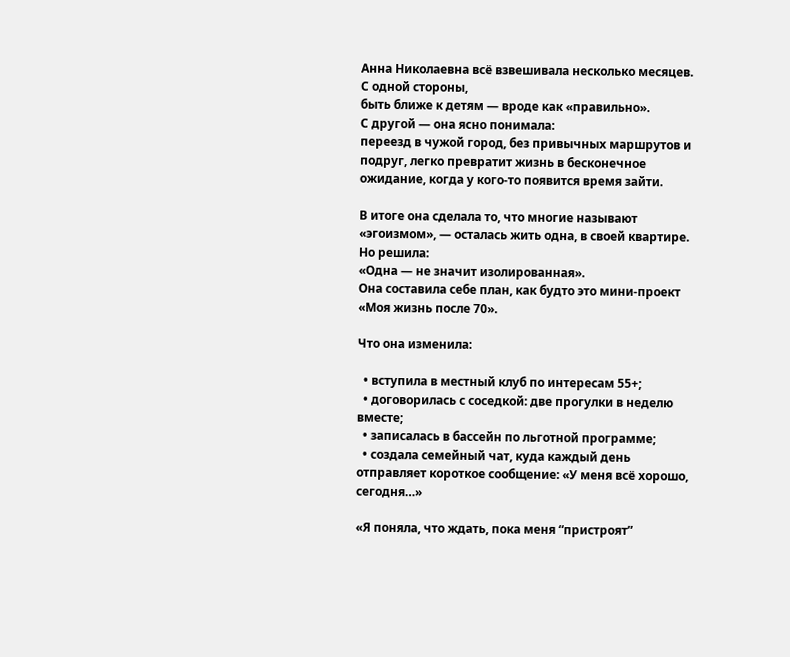Анна Николаевна всё взвешивала несколько месяцев.
С одной стороны,
быть ближе к детям — вроде как «правильно».
С другой — она ясно понимала:
переезд в чужой город, без привычных маршрутов и подруг, легко превратит жизнь в бесконечное ожидание, когда у кого‑то появится время зайти.

В итоге она сделала то, что многие называют «эгоизмом», — осталась жить одна, в своей квартире.
Но решила:
«Одна — не значит изолированная».
Она составила себе план, как будто это мини‑проект
«Моя жизнь после 70».

Что она изменила:

  • вступила в местный клуб по интересам 55+;
  • договорилась с соседкой: две прогулки в неделю вместе;
  • записалась в бассейн по льготной программе;
  • создала семейный чат, куда каждый день отправляет короткое сообщение: «У меня всё хорошо, сегодня…»

«Я поняла, что ждать, пока меня “пристроят”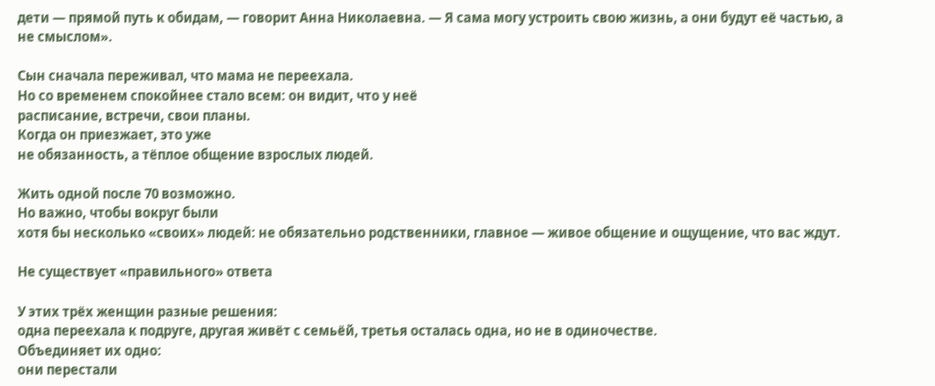дети — прямой путь к обидам, — говорит Анна Николаевна. — Я сама могу устроить свою жизнь, а они будут её частью, а не смыслом».

Сын сначала переживал, что мама не переехала.
Но со временем спокойнее стало всем: он видит, что у неё
расписание, встречи, свои планы.
Когда он приезжает, это уже
не обязанность, а тёплое общение взрослых людей.

Жить одной после 70 возможно.
Но важно, чтобы вокруг были
хотя бы несколько «своих» людей: не обязательно родственники, главное — живое общение и ощущение, что вас ждут.

Не существует «правильного» ответа

У этих трёх женщин разные решения:
одна переехала к подруге, другая живёт с семьёй, третья осталась одна, но не в одиночестве.
Объединяет их одно:
они перестали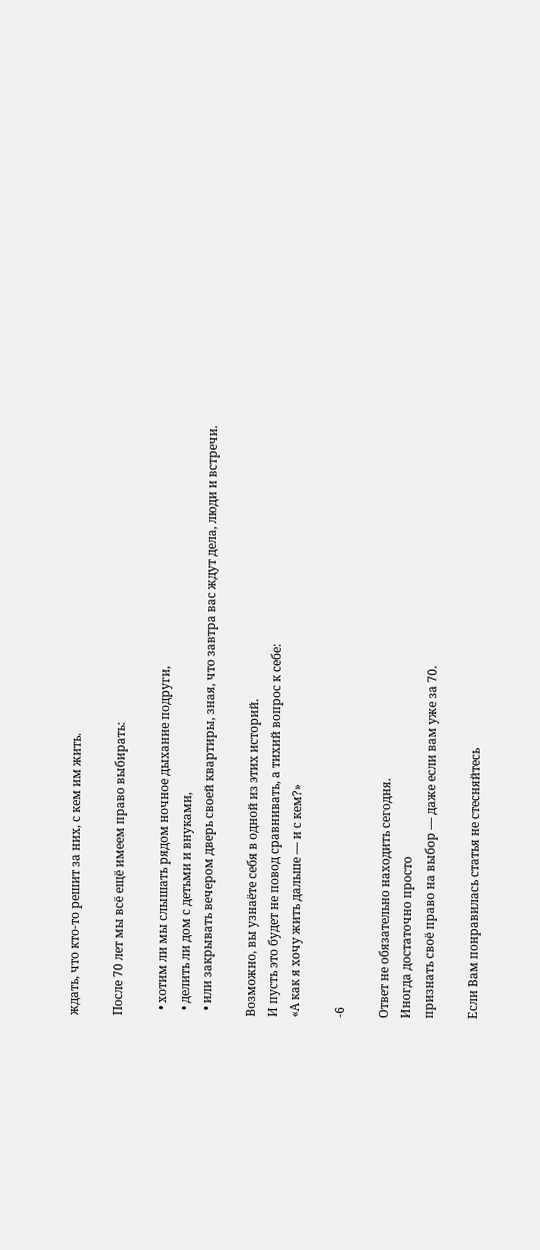ждать, что кто‑то решит за них, с кем им жить.

После 70 лет мы всё ещё имеем право выбирать:

  • хотим ли мы слышать рядом ночное дыхание подруги,
  • делить ли дом с детьми и внуками,
  • или закрывать вечером дверь своей квартиры, зная, что завтра вас ждут дела, люди и встречи.

Возможно, вы узнаёте себя в одной из этих историй.
И пусть это будет не повод сравнивать, а тихий вопрос к себе:
«А как я хочу жить дальше — и с кем?»

-6

Ответ не обязательно находить сегодня.
Иногда достаточно просто
признать своё право на выбор — даже если вам уже за 70.

Если Вам понравилась статья не стесняйтесь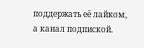поддержать её лайком, а канал подпиской.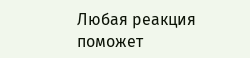Любая реакция поможет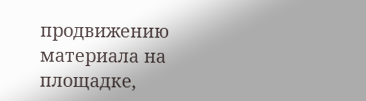продвижению материала на площадке,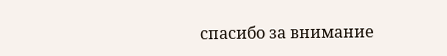спасибо за внимание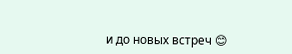и до новых встреч 😊